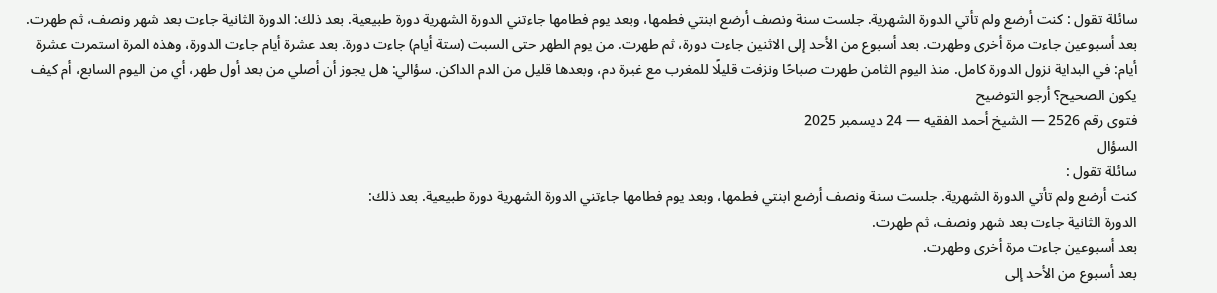سائلة تقول : كنت أرضع ولم تأتي الدورة الشهرية. جلست سنة ونصف أرضع ابنتي فطمها، وبعد يوم فطامها جاءتني الدورة الشهرية دورة طبيعية. بعد ذلك: الدورة الثانية جاءت بعد شهر ونصف، ثم طهرت. بعد أسبوعين جاءت مرة أخرى وطهرت. بعد أسبوع من الأحد إلى الاثنين جاءت دورة، ثم طهرت. من يوم الطهر حتى السبت (ستة أيام) جاءت دورة. بعد عشرة أيام جاءت الدورة، وهذه المرة استمرت عشرة أيام: في البداية نزول الدورة كامل. منذ اليوم الثامن طهرت صباحًا ونزفت قليلًا للمغرب مع غبرة دم، وبعدها قليل من الدم الداكن. سؤالي: هل يجوز أن أصلي من بعد أول طهر، أي من اليوم السابع، أم كيف يكون الصحيح؟ أرجو التوضيح
فتوى رقم 2526 — الشيخ أحمد الفقيه — 24 ديسمبر 2025
السؤال
سائلة تقول :
كنت أرضع ولم تأتي الدورة الشهرية. جلست سنة ونصف أرضع ابنتي فطمها، وبعد يوم فطامها جاءتني الدورة الشهرية دورة طبيعية. بعد ذلك:
الدورة الثانية جاءت بعد شهر ونصف، ثم طهرت.
بعد أسبوعين جاءت مرة أخرى وطهرت.
بعد أسبوع من الأحد إلى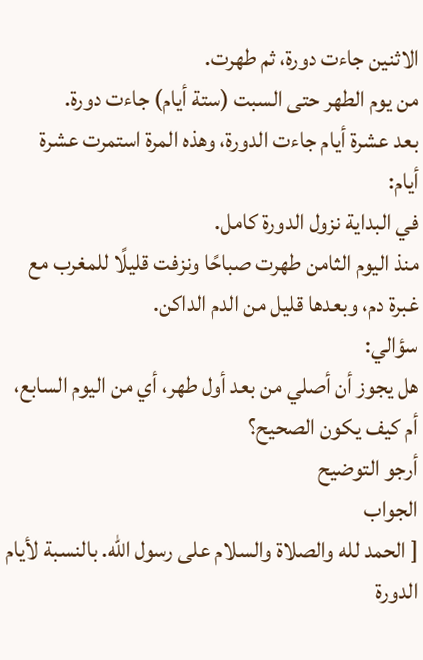الاثنين جاءت دورة، ثم طهرت.
من يوم الطهر حتى السبت (ستة أيام) جاءت دورة.
بعد عشرة أيام جاءت الدورة، وهذه المرة استمرت عشرة أيام:
في البداية نزول الدورة كامل.
منذ اليوم الثامن طهرت صباحًا ونزفت قليلًا للمغرب مع غبرة دم، وبعدها قليل من الدم الداكن.
سؤالي:
هل يجوز أن أصلي من بعد أول طهر، أي من اليوم السابع، أم كيف يكون الصحيح؟
أرجو التوضيح
الجواب
[ الحمد لله والصلاة والسلام على رسول الله. بالنسبة لأيام الدورة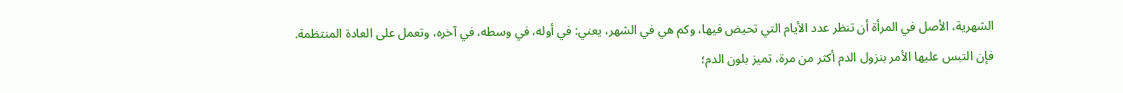الشهرية، الأصل في المرأة أن تنظر عدد الأيام التي تحيض فيها، وكم هي في الشهر، يعني: في أوله، في وسطه، في آخره، وتعمل على العادة المنتظمة.
فإن التبس عليها الأمر بنزول الدم أكثر من مرة، تميز بلون الدم؛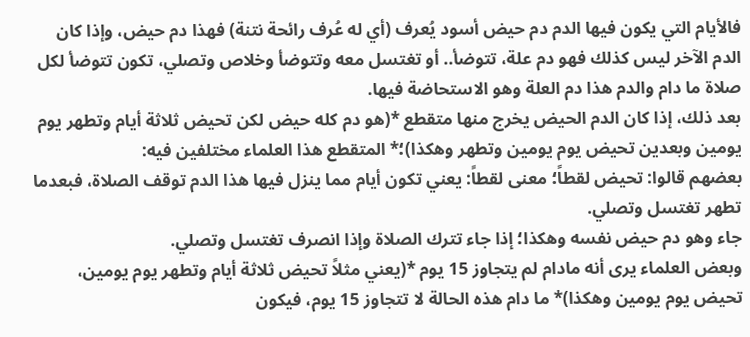فالأيام التي يكون فيها الدم دم حيض أسود يُعرف (أي له عُرف رائحة نتنة) فهذا دم حيض، وإذا كان الدم الآخر ليس كذلك فهو دم علة، تتوضأ.. أو تغتسل معه وتتوضأ وخلاص وتصلي، تكون تتوضأ لكل صلاة ما دام والدم هذا دم العلة وهو الاستحاضة فيها.
بعد ذلك، إذا كان الدم الحيض يخرج منها متقطع *(هو دم كله حيض لكن تحيض ثلاثة أيام وتطهر يوم يومين وبعدين تحيض يوم يومين وتطهر وهكذا)؛* المتقطع هذا العلماء مختلفين فيه:
بعضهم قالوا: تحيض لقطاً؛ معنى لقطاً: يعني تكون أيام مما ينزل فيها هذا الدم توقف الصلاة، فبعدما تطهر تغتسل وتصلي.
جاء وهو دم حيض نفسه وهكذا؛ إذا جاء تترك الصلاة وإذا انصرف تغتسل وتصلي.
وبعض العلماء يرى أنه مادام لم يتجاوز 15 يوم *(يعني مثلاً تحيض ثلاثة أيام وتطهر يوم يومين، تحيض يوم يومين وهكذا)* ما دام هذه الحالة لا تتجاوز 15 يوم، فيكون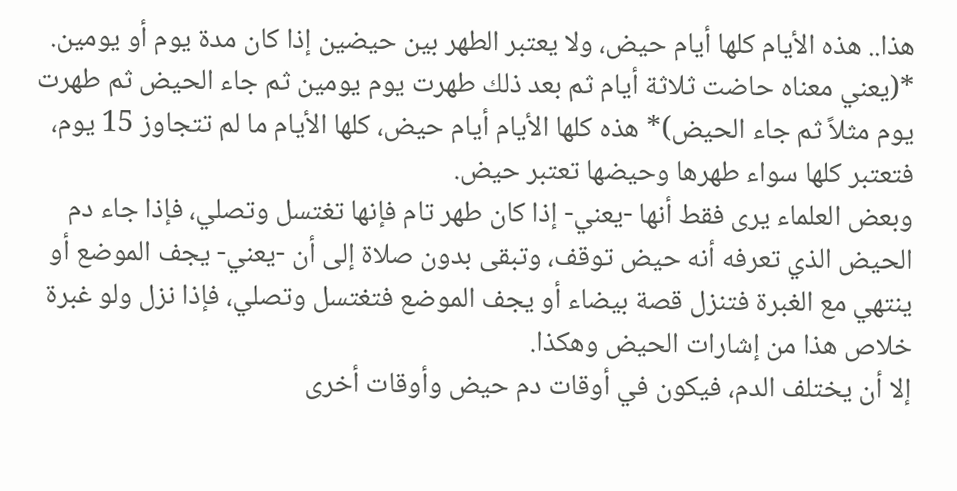هذا.. هذه الأيام كلها أيام حيض، ولا يعتبر الطهر بين حيضين إذا كان مدة يوم أو يومين.
*(يعني معناه حاضت ثلاثة أيام ثم بعد ذلك طهرت يوم يومين ثم جاء الحيض ثم طهرت يوم مثلاً ثم جاء الحيض)* هذه كلها الأيام أيام حيض، كلها الأيام ما لم تتجاوز 15 يوم، فتعتبر كلها سواء طهرها وحيضها تعتبر حيض.
وبعض العلماء يرى فقط أنها -يعني- إذا كان طهر تام فإنها تغتسل وتصلي، فإذا جاء دم الحيض الذي تعرفه أنه حيض توقف، وتبقى بدون صلاة إلى أن -يعني- يجف الموضع أو ينتهي مع الغبرة فتنزل قصة بيضاء أو يجف الموضع فتغتسل وتصلي، فإذا نزل ولو غبرة خلاص هذا من إشارات الحيض وهكذا.
إلا أن يختلف الدم، فيكون في أوقات دم حيض وأوقات أخرى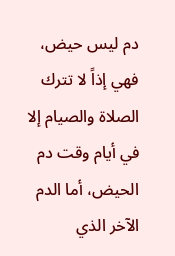دم ليس حيض، فهي إذاً لا تترك الصلاة والصيام إلا في أيام وقت دم الحيض، أما الدم الآخر الذي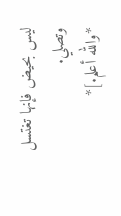ليس بحيض فإنها تغتسل وتصلي.
*والله أعلم.]*